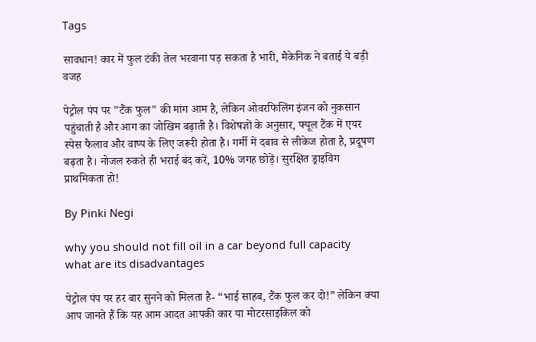Tags

सावधान! कार में फुल टंकी तेल भरवाना पड़ सकता है भारी, मैकेनिक ने बताई ये बड़ी वजह

पेट्रोल पंप पर "टैंक फुल" की मांग आम है, लेकिन ओवरफिलिंग इंजन को नुकसान पहुंचाती है और आग का जोखिम बढ़ाती है। विशेषज्ञों के अनुसार, फ्यूल टैंक में एयर स्पेस फैलाव और वाष्प के लिए जरूरी होता है। गर्मी में दबाव से लीकेज होता है, प्रदूषण बढ़ता है। नोजल रुकते ही भराई बंद करें, 10% जगह छोड़ें। सुरक्षित ड्राइविंग प्राथमिकता हो!

By Pinki Negi

why you should not fill oil in a car beyond full capacity what are its disadvantages

पेट्रोल पंप पर हर बार सुनने को मिलता है- “भाई साहब, टैंक फुल कर दो!” लेकिन क्या आप जानते हैं कि यह आम आदत आपकी कार या मोटरसाइकिल को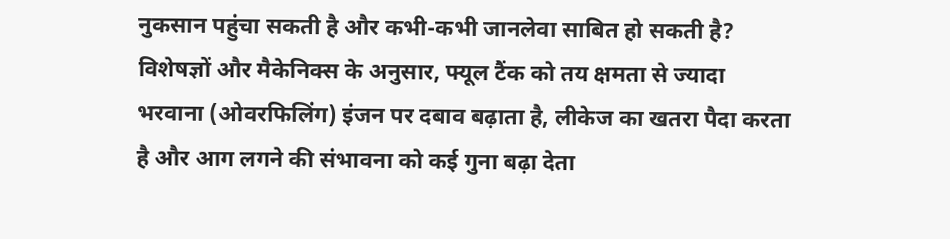नुकसान पहुंचा सकती है और कभी-कभी जानलेवा साबित हो सकती है? विशेषज्ञों और मैकेनिक्स के अनुसार, फ्यूल टैंक को तय क्षमता से ज्यादा भरवाना (ओवरफिलिंग) इंजन पर दबाव बढ़ाता है, लीकेज का खतरा पैदा करता है और आग लगने की संभावना को कई गुना बढ़ा देता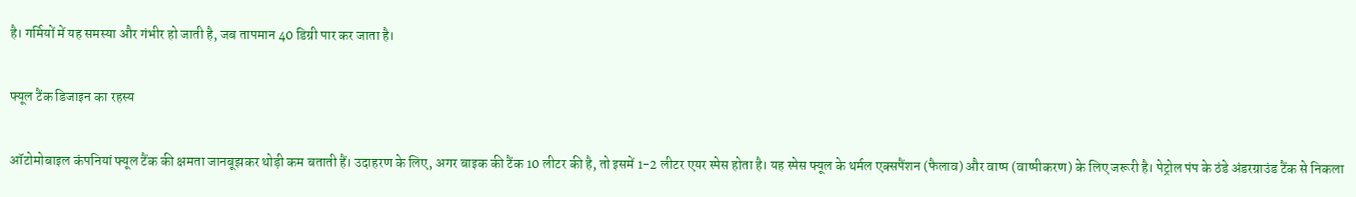है। गर्मियों में यह समस्या और गंभीर हो जाती है, जब तापमान 40 डिग्री पार कर जाता है।

फ्यूल टैंक डिजाइन का रहस्य

ऑटोमोबाइल कंपनियां फ्यूल टैंक की क्षमता जानबूझकर थोड़ी कम बताती हैं। उदाहरण के लिए, अगर बाइक की टैंक 10 लीटर की है, तो इसमें 1-2 लीटर एयर स्पेस होता है। यह स्पेस फ्यूल के थर्मल एक्सपैंशन (फैलाव) और वाष्प (वाष्पीकरण) के लिए जरूरी है। पेट्रोल पंप के ठंडे अंडरग्राउंड टैंक से निकला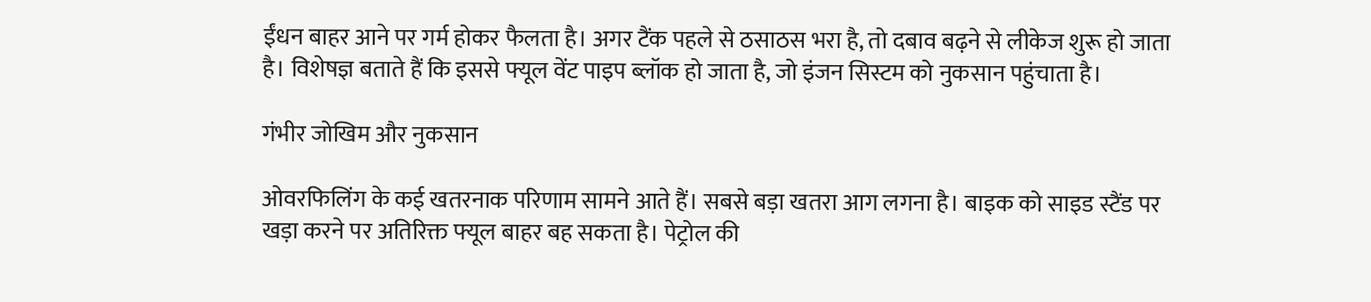ईंधन बाहर आने पर गर्म होकर फैलता है। अगर टैंक पहले से ठसाठस भरा है, तो दबाव बढ़ने से लीकेज शुरू हो जाता है। विशेषज्ञ बताते हैं कि इससे फ्यूल वेंट पाइप ब्लॉक हो जाता है, जो इंजन सिस्टम को नुकसान पहुंचाता है।

गंभीर जोखिम और नुकसान

ओवरफिलिंग के कई खतरनाक परिणाम सामने आते हैं। सबसे बड़ा खतरा आग लगना है। बाइक को साइड स्टैंड पर खड़ा करने पर अतिरिक्त फ्यूल बाहर बह सकता है। पेट्रोल की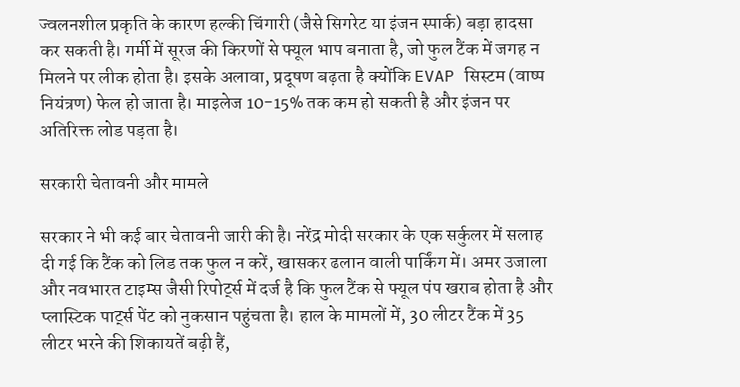ज्वलनशील प्रकृति के कारण हल्की चिंगारी (जैसे सिगरेट या इंजन स्पार्क) बड़ा हादसा कर सकती है। गर्मी में सूरज की किरणों से फ्यूल भाप बनाता है, जो फुल टैंक में जगह न मिलने पर लीक होता है। इसके अलावा, प्रदूषण बढ़ता है क्योंकि EVAP सिस्टम (वाष्प नियंत्रण) फेल हो जाता है। माइलेज 10-15% तक कम हो सकती है और इंजन पर अतिरिक्त लोड पड़ता है।

सरकारी चेतावनी और मामले

सरकार ने भी कई बार चेतावनी जारी की है। नरेंद्र मोदी सरकार के एक सर्कुलर में सलाह दी गई कि टैंक को लिड तक फुल न करें, खासकर ढलान वाली पार्किंग में। अमर उजाला और नवभारत टाइम्स जैसी रिपोर्ट्स में दर्ज है कि फुल टैंक से फ्यूल पंप खराब होता है और प्लास्टिक पार्ट्स पेंट को नुकसान पहुंचता है। हाल के मामलों में, 30 लीटर टैंक में 35 लीटर भरने की शिकायतें बढ़ी हैं,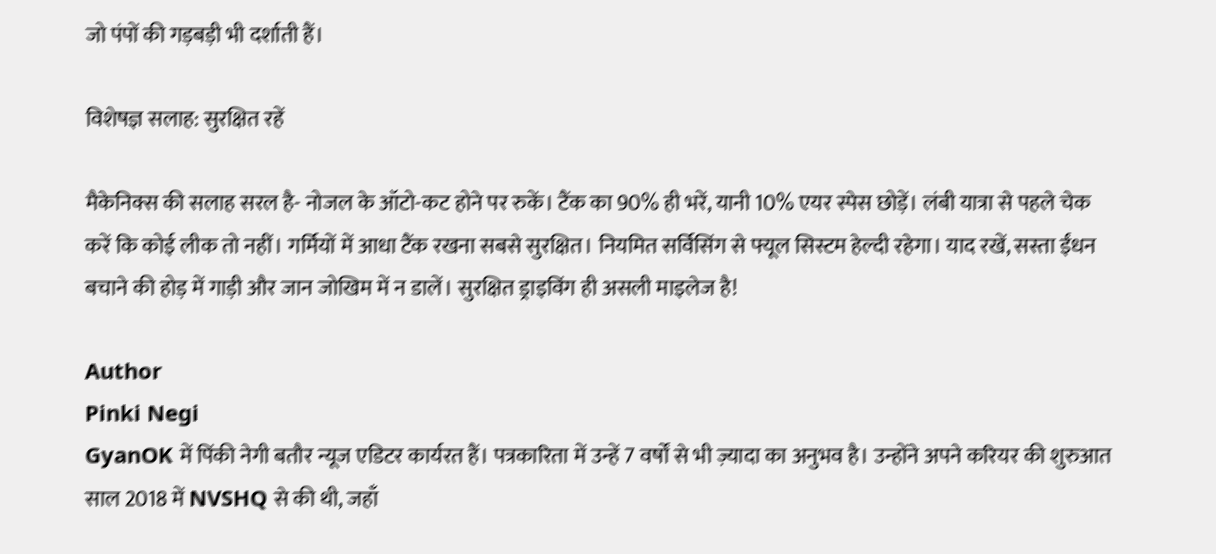जो पंपों की गड़बड़ी भी दर्शाती हैं।

विशेषज्ञ सलाह: सुरक्षित रहें

मैकेनिक्स की सलाह सरल है- नोजल के ऑटो-कट होने पर रुकें। टैंक का 90% ही भरें, यानी 10% एयर स्पेस छोड़ें। लंबी यात्रा से पहले चेक करें कि कोई लीक तो नहीं। गर्मियों में आधा टैंक रखना सबसे सुरक्षित। नियमित सर्विसिंग से फ्यूल सिस्टम हेल्दी रहेगा। याद रखें, सस्ता ईंधन बचाने की होड़ में गाड़ी और जान जोखिम में न डालें। सुरक्षित ड्राइविंग ही असली माइलेज है!

Author
Pinki Negi
GyanOK में पिंकी नेगी बतौर न्यूज एडिटर कार्यरत हैं। पत्रकारिता में उन्हें 7 वर्षों से भी ज़्यादा का अनुभव है। उन्होंने अपने करियर की शुरुआत साल 2018 में NVSHQ से की थी, जहाँ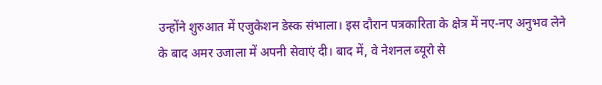उन्होंने शुरुआत में एजुकेशन डेस्क संभाला। इस दौरान पत्रकारिता के क्षेत्र में नए-नए अनुभव लेने के बाद अमर उजाला में अपनी सेवाएं दी। बाद में, वे नेशनल ब्यूरो से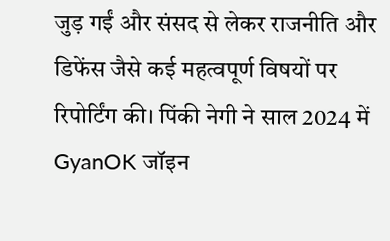जुड़ गईं और संसद से लेकर राजनीति और डिफेंस जैसे कई महत्वपूर्ण विषयों पर रिपोर्टिंग की। पिंकी नेगी ने साल 2024 में GyanOK जॉइन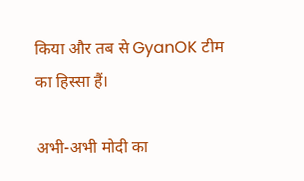किया और तब से GyanOK टीम का हिस्सा हैं।

अभी-अभी मोदी का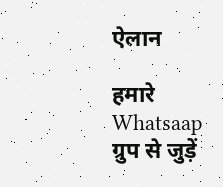ऐलान

हमारे Whatsaap ग्रुप से जुड़ें